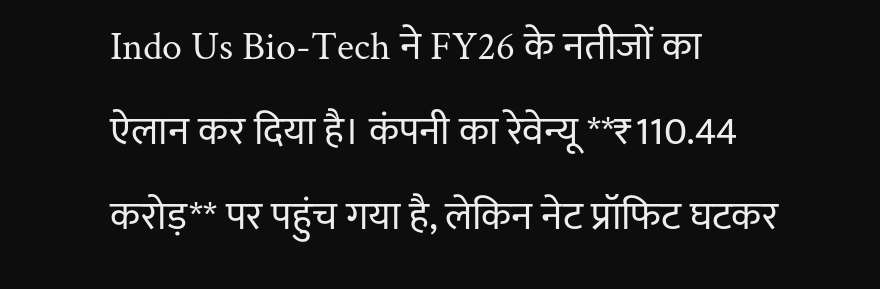Indo Us Bio-Tech ने FY26 के नतीजों का ऐलान कर दिया है। कंपनी का रेवेन्यू **₹110.44 करोड़** पर पहुंच गया है, लेकिन नेट प्रॉफिट घटकर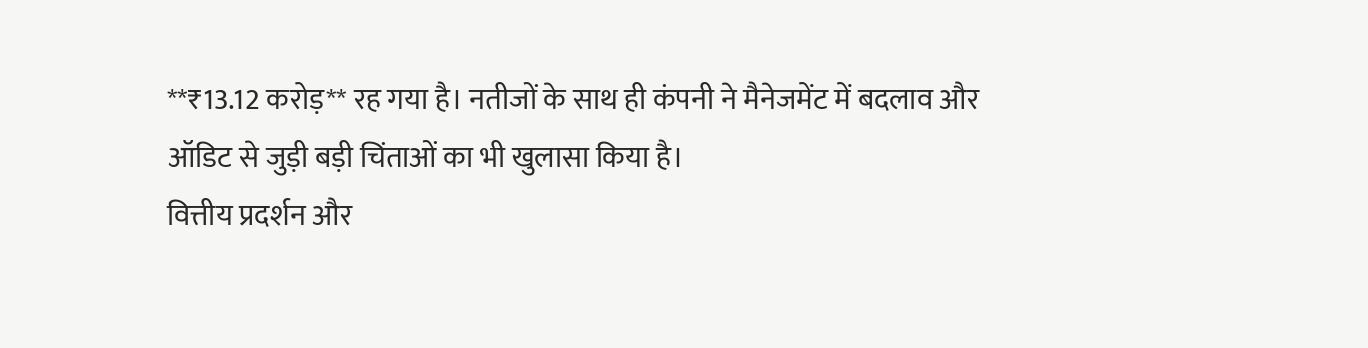**₹13.12 करोड़** रह गया है। नतीजों के साथ ही कंपनी ने मैनेजमेंट में बदलाव और ऑडिट से जुड़ी बड़ी चिंताओं का भी खुलासा किया है।
वित्तीय प्रदर्शन और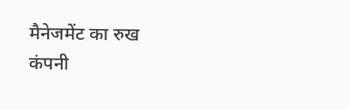मैनेजमेंट का रुख
कंपनी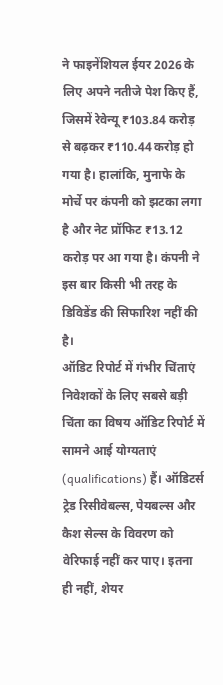ने फाइनेंशियल ईयर 2026 के लिए अपने नतीजे पेश किए हैं, जिसमें रेवेन्यू ₹103.84 करोड़ से बढ़कर ₹110.44 करोड़ हो गया है। हालांकि, मुनाफे के मोर्चे पर कंपनी को झटका लगा है और नेट प्रॉफिट ₹13.12 करोड़ पर आ गया है। कंपनी ने इस बार किसी भी तरह के डिविडेंड की सिफारिश नहीं की है।
ऑडिट रिपोर्ट में गंभीर चिंताएं
निवेशकों के लिए सबसे बड़ी चिंता का विषय ऑडिट रिपोर्ट में सामने आई योग्यताएं (qualifications) हैं। ऑडिटर्स ट्रेड रिसीवेबल्स, पेयबल्स और कैश सेल्स के विवरण को वेरिफाई नहीं कर पाए। इतना ही नहीं, शेयर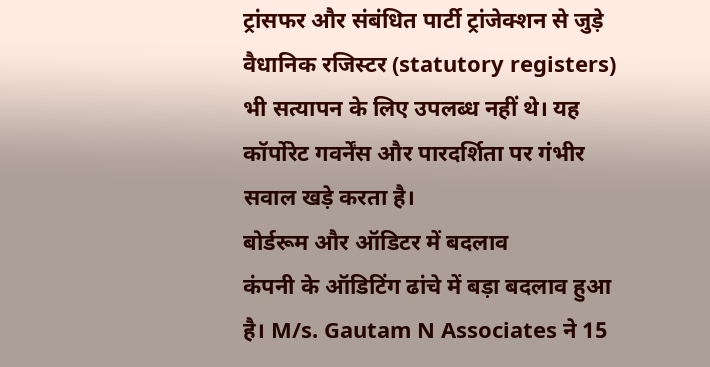ट्रांसफर और संबंधित पार्टी ट्रांजेक्शन से जुड़े वैधानिक रजिस्टर (statutory registers) भी सत्यापन के लिए उपलब्ध नहीं थे। यह कॉर्पोरेट गवर्नेंस और पारदर्शिता पर गंभीर सवाल खड़े करता है।
बोर्डरूम और ऑडिटर में बदलाव
कंपनी के ऑडिटिंग ढांचे में बड़ा बदलाव हुआ है। M/s. Gautam N Associates ने 15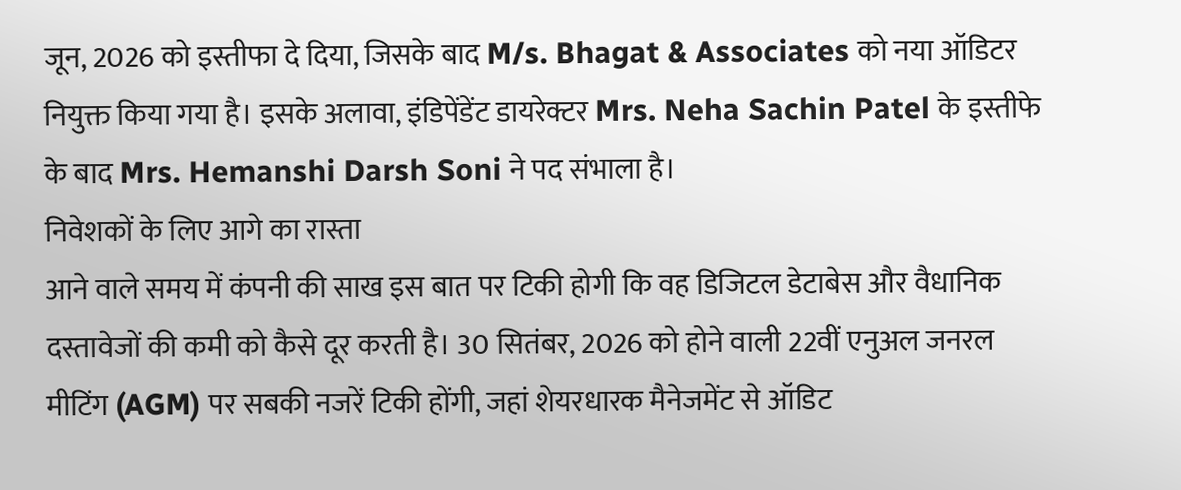जून, 2026 को इस्तीफा दे दिया, जिसके बाद M/s. Bhagat & Associates को नया ऑडिटर नियुक्त किया गया है। इसके अलावा, इंडिपेंडेंट डायरेक्टर Mrs. Neha Sachin Patel के इस्तीफे के बाद Mrs. Hemanshi Darsh Soni ने पद संभाला है।
निवेशकों के लिए आगे का रास्ता
आने वाले समय में कंपनी की साख इस बात पर टिकी होगी कि वह डिजिटल डेटाबेस और वैधानिक दस्तावेजों की कमी को कैसे दूर करती है। 30 सितंबर, 2026 को होने वाली 22वीं एनुअल जनरल मीटिंग (AGM) पर सबकी नजरें टिकी होंगी, जहां शेयरधारक मैनेजमेंट से ऑडिट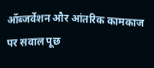ऑब्जर्वेशन और आंतरिक कामकाज पर सवाल पूछ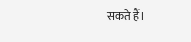सकते हैं।